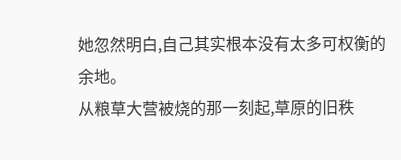她忽然明白,自己其实根本没有太多可权衡的余地。
从粮草大营被烧的那一刻起,草原的旧秩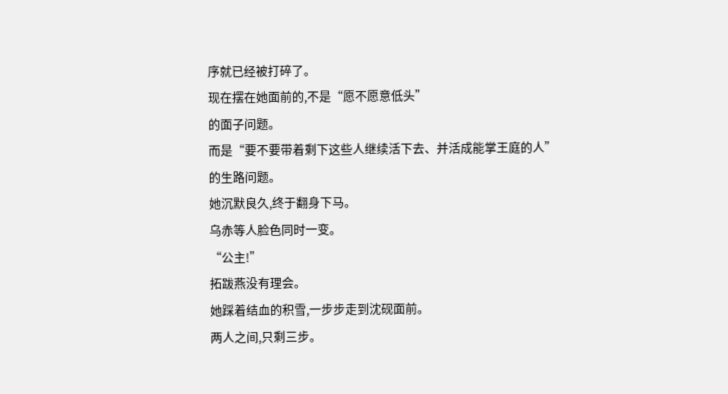序就已经被打碎了。
现在摆在她面前的,不是“愿不愿意低头”
的面子问题。
而是“要不要带着剩下这些人继续活下去、并活成能掌王庭的人”
的生路问题。
她沉默良久,终于翻身下马。
乌赤等人脸色同时一变。
“公主!”
拓跋燕没有理会。
她踩着结血的积雪,一步步走到沈砚面前。
两人之间,只剩三步。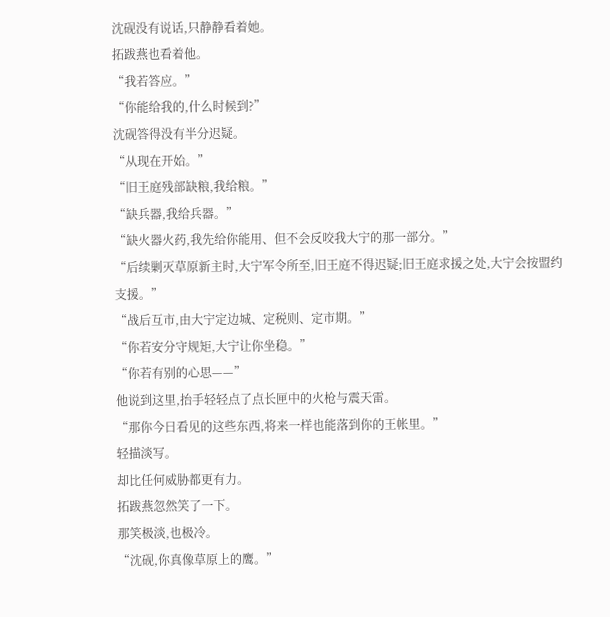沈砚没有说话,只静静看着她。
拓跋燕也看着他。
“我若答应。”
“你能给我的,什么时候到?”
沈砚答得没有半分迟疑。
“从现在开始。”
“旧王庭残部缺粮,我给粮。”
“缺兵器,我给兵器。”
“缺火器火药,我先给你能用、但不会反咬我大宁的那一部分。”
“后续剿灭草原新主时,大宁军令所至,旧王庭不得迟疑;旧王庭求援之处,大宁会按盟约支援。”
“战后互市,由大宁定边城、定税则、定市期。”
“你若安分守规矩,大宁让你坐稳。”
“你若有别的心思——”
他说到这里,抬手轻轻点了点长匣中的火枪与震天雷。
“那你今日看见的这些东西,将来一样也能落到你的王帐里。”
轻描淡写。
却比任何威胁都更有力。
拓跋燕忽然笑了一下。
那笑极淡,也极冷。
“沈砚,你真像草原上的鹰。”